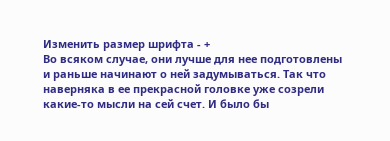Изменить размер шрифта - +
Во всяком случае, они лучше для нее подготовлены и раньше начинают о ней задумываться. Так что наверняка в ее прекрасной головке уже созрели какие-то мысли на сей счет. И было бы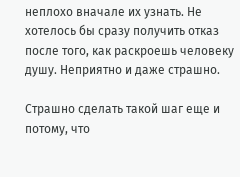неплохо вначале их узнать. Не хотелось бы сразу получить отказ после того, как раскроешь человеку душу. Неприятно и даже страшно.

Страшно сделать такой шаг еще и потому, что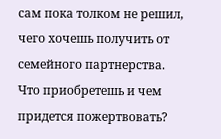сам пока толком не решил, чего хочешь получить от семейного партнерства. Что приобретешь и чем придется пожертвовать?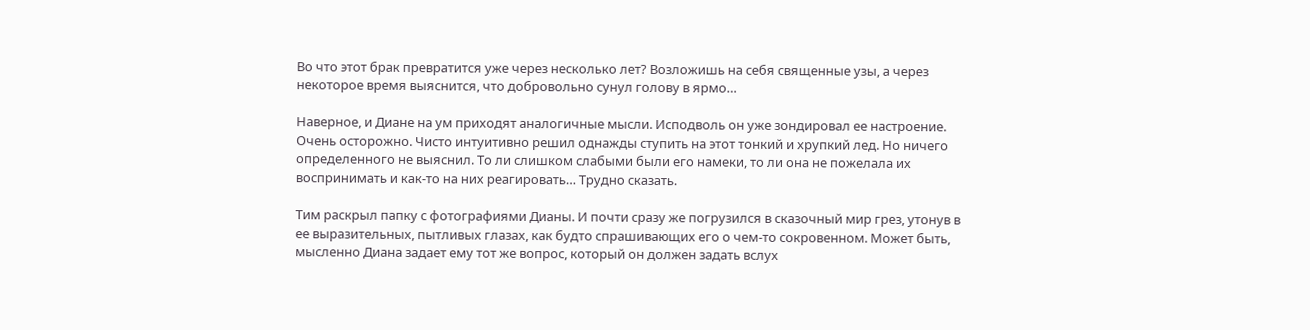Во что этот брак превратится уже через несколько лет? Возложишь на себя священные узы, а через некоторое время выяснится, что добровольно сунул голову в ярмо…

Наверное, и Диане на ум приходят аналогичные мысли. Исподволь он уже зондировал ее настроение. Очень осторожно. Чисто интуитивно решил однажды ступить на этот тонкий и хрупкий лед. Но ничего определенного не выяснил. То ли слишком слабыми были его намеки, то ли она не пожелала их воспринимать и как-то на них реагировать… Трудно сказать.

Тим раскрыл папку с фотографиями Дианы. И почти сразу же погрузился в сказочный мир грез, утонув в ее выразительных, пытливых глазах, как будто спрашивающих его о чем-то сокровенном. Может быть, мысленно Диана задает ему тот же вопрос, который он должен задать вслух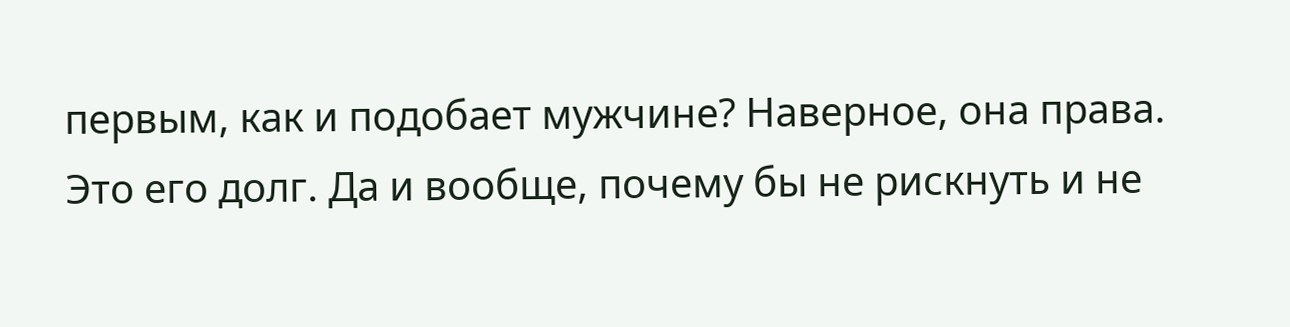первым, как и подобает мужчине? Наверное, она права. Это его долг. Да и вообще, почему бы не рискнуть и не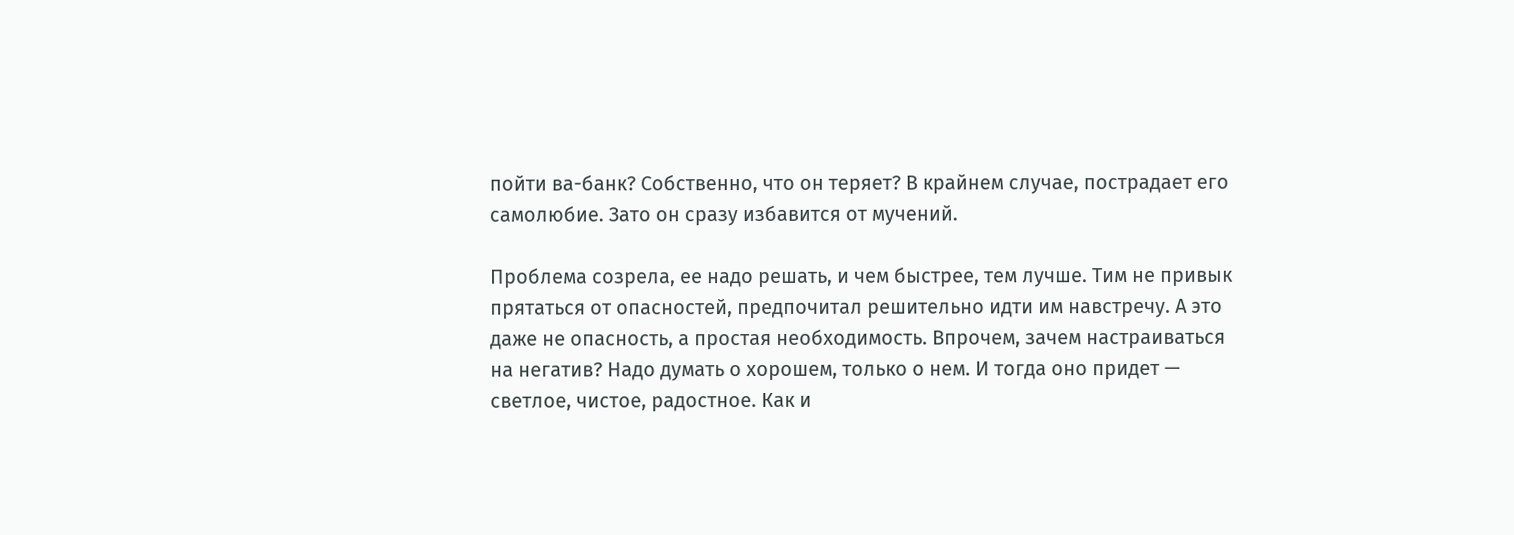пойти ва-банк? Собственно, что он теряет? В крайнем случае, пострадает его самолюбие. Зато он сразу избавится от мучений.

Проблема созрела, ее надо решать, и чем быстрее, тем лучше. Тим не привык прятаться от опасностей, предпочитал решительно идти им навстречу. А это даже не опасность, а простая необходимость. Впрочем, зачем настраиваться на негатив? Надо думать о хорошем, только о нем. И тогда оно придет — светлое, чистое, радостное. Как и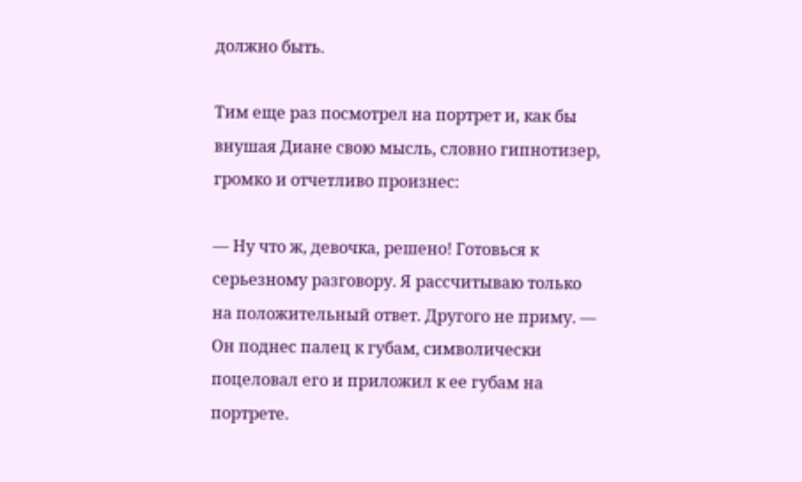должно быть.

Тим еще раз посмотрел на портрет и, как бы внушая Диане свою мысль, словно гипнотизер, громко и отчетливо произнес:

— Ну что ж, девочка, решено! Готовься к серьезному разговору. Я рассчитываю только на положительный ответ. Другого не приму. — Он поднес палец к губам, символически поцеловал его и приложил к ее губам на портрете.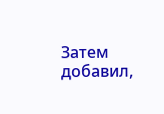Затем добавил,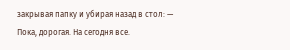закрывая папку и убирая назад в стол: — Пока, дорогая. На сегодня все.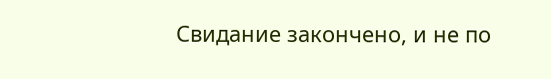Свидание закончено, и не по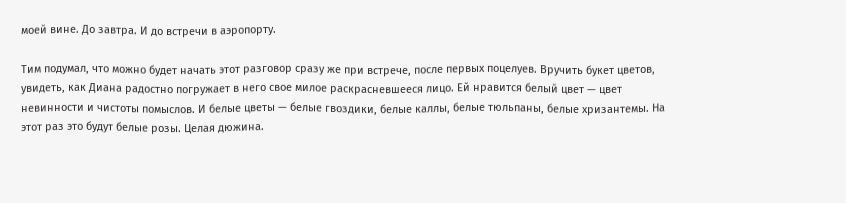моей вине. До завтра. И до встречи в аэропорту.

Тим подумал, что можно будет начать этот разговор сразу же при встрече, после первых поцелуев. Вручить букет цветов, увидеть, как Диана радостно погружает в него свое милое раскрасневшееся лицо. Ей нравится белый цвет — цвет невинности и чистоты помыслов. И белые цветы — белые гвоздики, белые каллы, белые тюльпаны, белые хризантемы. На этот раз это будут белые розы. Целая дюжина.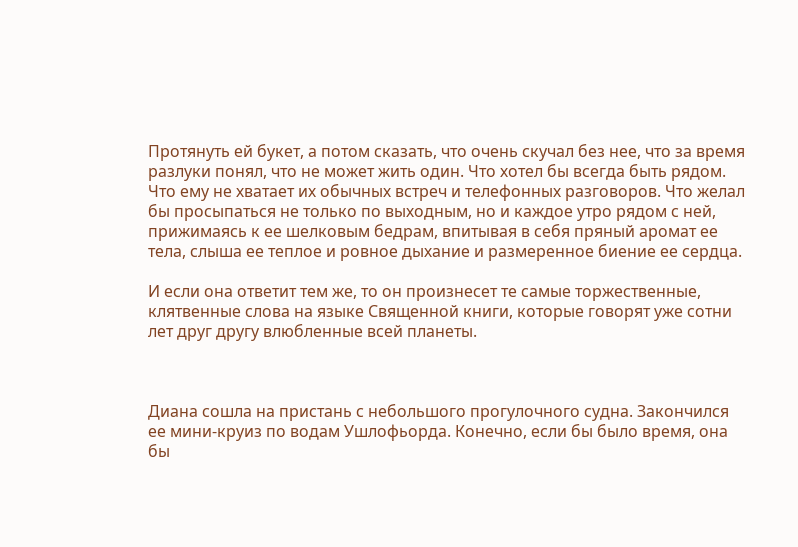Протянуть ей букет, а потом сказать, что очень скучал без нее, что за время разлуки понял, что не может жить один. Что хотел бы всегда быть рядом. Что ему не хватает их обычных встреч и телефонных разговоров. Что желал бы просыпаться не только по выходным, но и каждое утро рядом с ней, прижимаясь к ее шелковым бедрам, впитывая в себя пряный аромат ее тела, слыша ее теплое и ровное дыхание и размеренное биение ее сердца.

И если она ответит тем же, то он произнесет те самые торжественные, клятвенные слова на языке Священной книги, которые говорят уже сотни лет друг другу влюбленные всей планеты.



Диана сошла на пристань с небольшого прогулочного судна. Закончился ее мини-круиз по водам Ушлофьорда. Конечно, если бы было время, она бы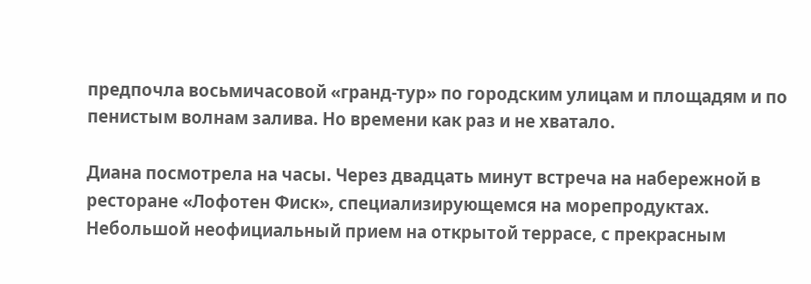предпочла восьмичасовой «гранд-тур» по городским улицам и площадям и по пенистым волнам залива. Но времени как раз и не хватало.

Диана посмотрела на часы. Через двадцать минут встреча на набережной в ресторане «Лофотен Фиск», специализирующемся на морепродуктах. Небольшой неофициальный прием на открытой террасе, с прекрасным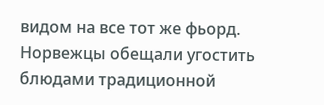видом на все тот же фьорд. Норвежцы обещали угостить блюдами традиционной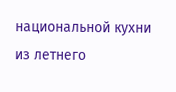национальной кухни из летнего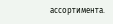ассортимента.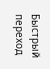Быстрый переход